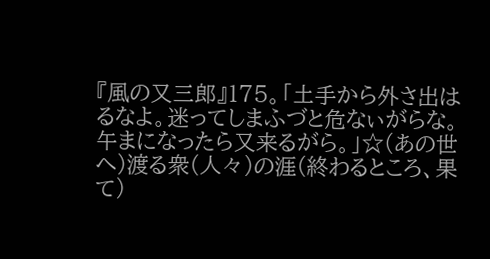『風の又三郎』175。「土手から外さ出はるなよ。迷ってしまふづと危なぃがらな。午まになったら又来るがら。」☆(あの世へ)渡る衆(人々)の涯(終わるところ、果て)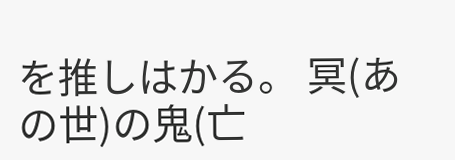を推しはかる。 冥(あの世)の鬼(亡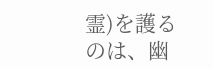霊)を護るのは、幽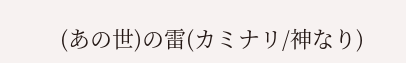(あの世)の雷(カミナリ/神なり)